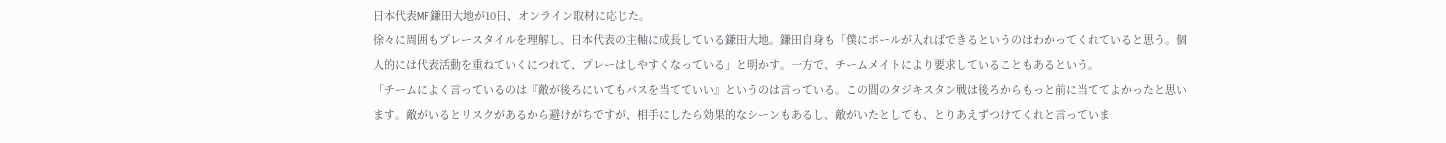日本代表MF鎌田大地が10日、オンライン取材に応じた。
徐々に周囲もプレースタイルを理解し、日本代表の主軸に成長している鎌田大地。鎌田自身も「僕にボールが入ればできるというのはわかってくれていると思う。個人的には代表活動を重ねていくにつれて、プレーはしやすくなっている」と明かす。一方で、チームメイトにより要求していることもあるという。
「チームによく言っているのは『敵が後ろにいてもパスを当てていい』というのは言っている。この間のタジキスタン戦は後ろからもっと前に当ててよかったと思います。敵がいるとリスクがあるから避けがちですが、相手にしたら効果的なシーンもあるし、敵がいたとしても、とりあえずつけてくれと言っていま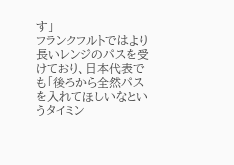す」
フランクフルトではより長いレンジのパスを受けており、日本代表でも「後ろから全然パスを入れてほしいなというタイミン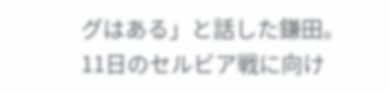グはある」と話した鎌田。11日のセルビア戦に向け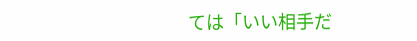ては「いい相手だ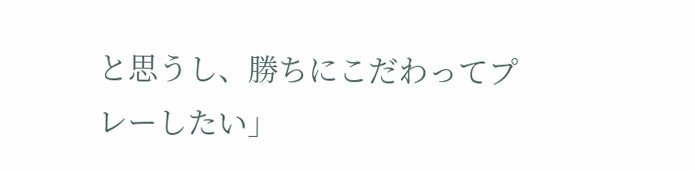と思うし、勝ちにこだわってプレーしたい」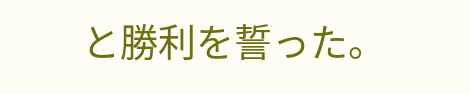と勝利を誓った。